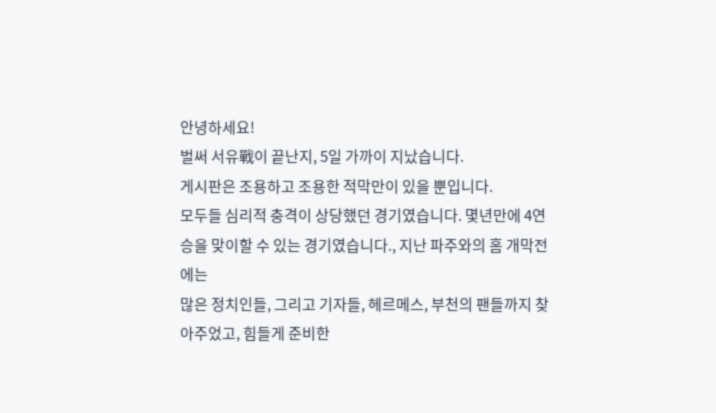안녕하세요!
벌써 서유戰이 끝난지, 5일 가까이 지났습니다.
게시판은 조용하고 조용한 적막만이 있을 뿐입니다.
모두들 심리적 충격이 상당했던 경기였습니다. 몇년만에 4연승을 맞이할 수 있는 경기였습니다., 지난 파주와의 홈 개막전에는
많은 정치인들, 그리고 기자들, 헤르메스, 부천의 팬들까지 찾아주었고, 힘들게 준비한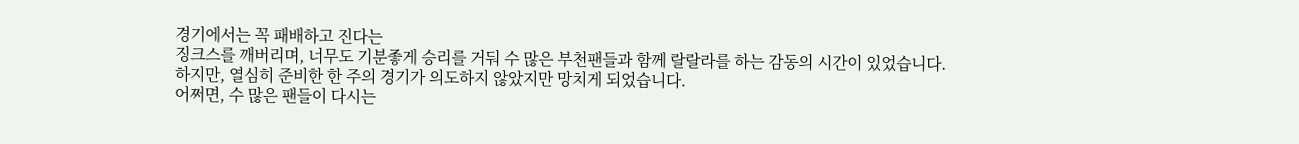경기에서는 꼭 패배하고 진다는
징크스를 깨버리며, 너무도 기분좋게 승리를 거둬 수 많은 부천팬들과 함께 랄랄라를 하는 감동의 시간이 있었습니다.
하지만, 열심히 준비한 한 주의 경기가 의도하지 않았지만 망치게 되었습니다.
어쩌면, 수 많은 팬들이 다시는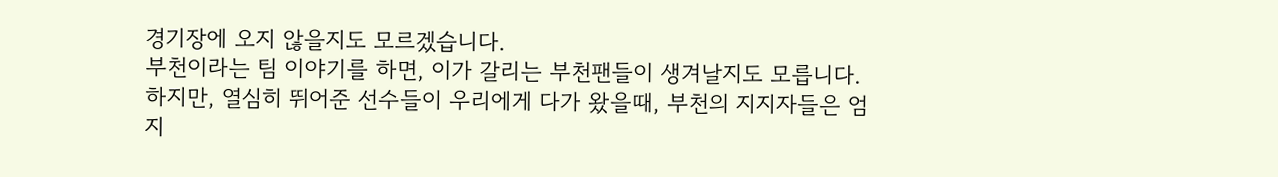경기장에 오지 않을지도 모르겠습니다.
부천이라는 팀 이야기를 하면, 이가 갈리는 부천팬들이 생겨날지도 모릅니다.
하지만, 열심히 뛰어준 선수들이 우리에게 다가 왔을때, 부천의 지지자들은 엄지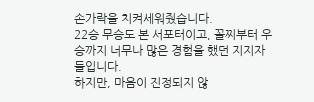손가락을 치켜세워줬습니다.
22승 무승도 본 서포터이고, 꼴찌부터 우승까지 너무나 많은 경험을 했던 지지자들입니다.
하지만, 마음이 진정되지 않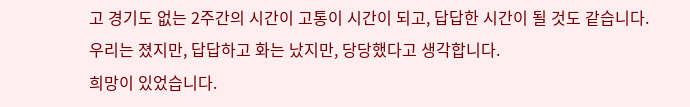고 경기도 없는 2주간의 시간이 고통이 시간이 되고, 답답한 시간이 될 것도 같습니다.
우리는 졌지만, 답답하고 화는 났지만, 당당했다고 생각합니다.
희망이 있었습니다.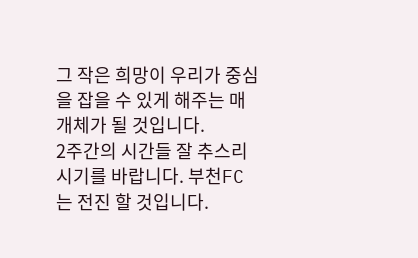그 작은 희망이 우리가 중심을 잡을 수 있게 해주는 매개체가 될 것입니다.
2주간의 시간들 잘 추스리시기를 바랍니다. 부천FC는 전진 할 것입니다.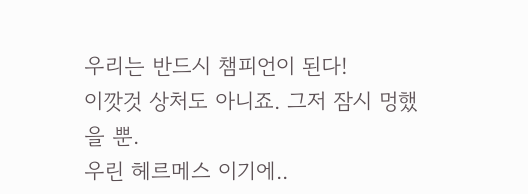우리는 반드시 챔피언이 된다!
이깟것 상처도 아니죠. 그저 잠시 멍했을 뿐.
우린 헤르메스 이기에..